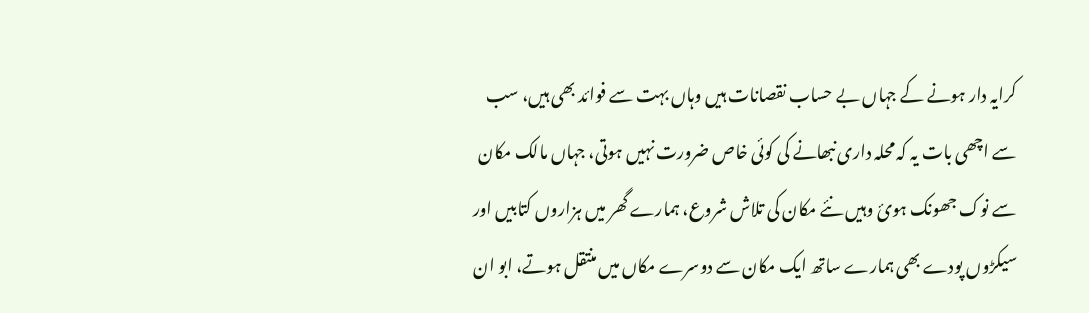کرایہ دار ہونے کے جہاں بے حساب نقصانات ہیں وہاں بہت سے فوائد بھی ہیں، سب سے اچھی بات یہ کہ محلہ داری نبھانے کی کوئی خاص ضرورت نہیں ہوتی، جہاں مالک مکان سے نوک جھونک ہوئ وہیں نئے مکان کی تلاش شروع، ہمارے گھر میں ہزاروں کتابیں اور سیکڑوں پودے بھی ہمارے ساتھ ایک مکان سے دوسرے مکاں میں منتقل ہوتے، ابو ان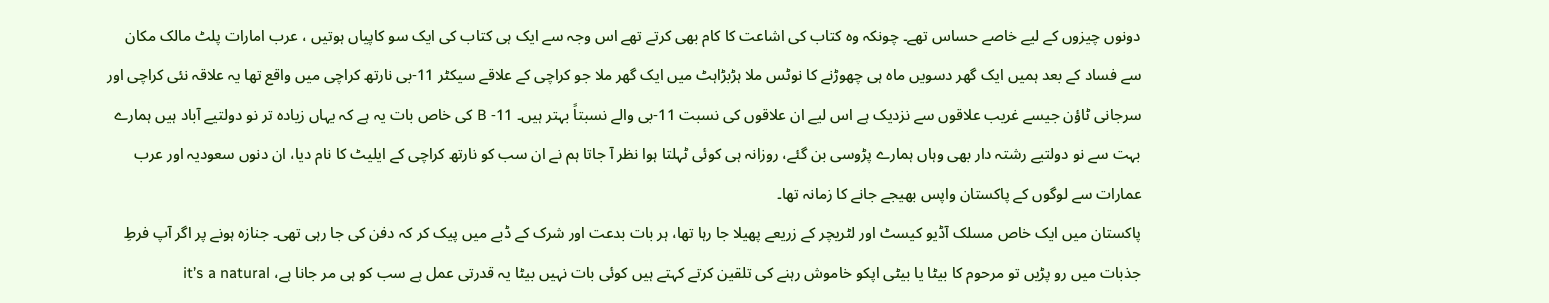دونوں چیزوں کے لیے خاصے حساس تھے۔ چونکہ وہ کتاب کی اشاعت کا کام بھی کرتے تھے اس وجہ سے ایک ہی کتاب کی ایک سو کاپیاں ہوتیں ، عرب امارات پلٹ مالک مکان سے فساد کے بعد ہمیں ایک گھر دسویں ماہ ہی چھوڑنے کا نوٹس ملا ہڑبڑاہٹ میں ایک گھر ملا جو کراچی کے علاقے سیکٹر 11-بی نارتھ کراچی میں واقع تھا یہ علاقہ نئی کراچی اور سرجانی ٹاؤن جیسے غریب علاقوں سے نزدیک ہے اس لیے ان علاقوں کی نسبت 11-بی والے نسبتاً بہتر ہیں۔ 11- B کی خاص بات یہ ہے کہ یہاں زیادہ تر نو دولتیے آباد ہیں ہمارے بہت سے نو دولتیے رشتہ دار بھی وہاں ہمارے پڑوسی بن گئے، روزانہ ہی کوئی ٹہلتا ہوا نظر آ جاتا ہم نے ان سب کو نارتھ کراچی کے ایلیٹ کا نام دیا، ان دنوں سعودیہ اور عرب عمارات سے لوگوں کے پاکستان واپس بھیجے جانے کا زمانہ تھا۔
پاکستان میں ایک خاص مسلک آڈیو کیسٹ اور لٹریچر کے زریعے پھیلا جا رہا تھا، ہر بات بدعت اور شرک کے ڈبے میں پیک کر کہ دفن کی جا رہی تھی۔ جنازہ ہونے پر اگر آپ فرطِ جذبات میں رو پڑیں تو مرحوم کا بیٹا یا بیٹی اپکو خاموش رہنے کی تلقین کرتے کہتے ہیں کوئی بات نہیں بیٹا یہ قدرتی عمل ہے سب کو ہی مر جانا ہے، it’s a natural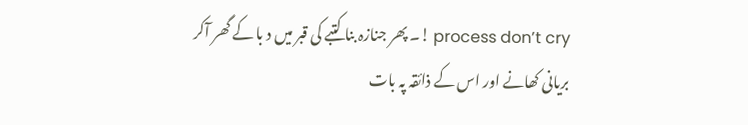process don’t cry !۔ پھر جنازہ بنا کتبے کی قبر میں د با کے گھر آکر بریانی کھانے اور اس کے ذائقہ پہ بات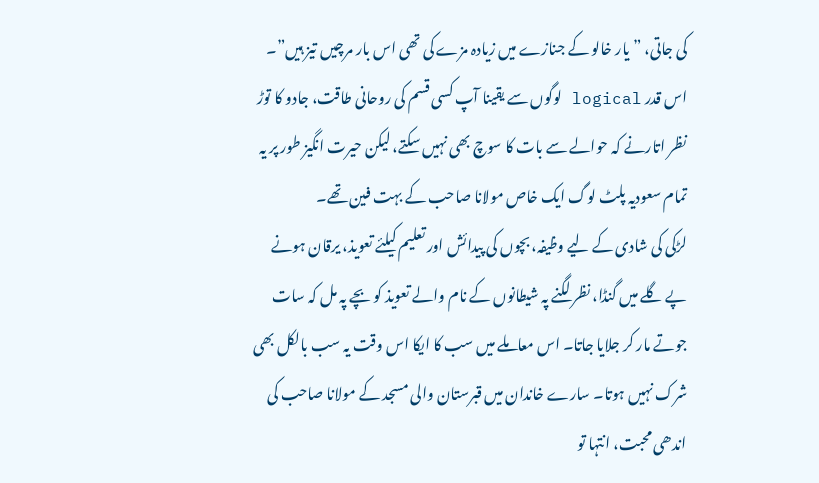کی جاتی، ” یار خالو کے جنازے میں زیادہ مزے کی تھی اس بار مرچیں تیز ہیں”۔ اس قدر logical لوگوں سے یقینا آپ کسی قسم کی روحانی طاقت، جادو کا توڑ نظر اتارنے کہ حوالے سے بات کا سوچ بھی نہیں سکتے، لیکن حیرت انگیز طور پر یہ تمام سعودیہ پلٹ لوگ ایک خاص مولانا صاحب کے بہت فین تھے۔
لڑکی کی شادی کے لیے وظیفہ، بچوں کی پیدائش اور تعلیم کیلئے تعویذ، یرقان ہونے پے گلے میں گنڈا، نظر لگنے پہ شیطانوں کے نام والے تعویذ کو بچے پہ مل کہ سات جوتے مار کر جلایا جاتا۔ اس معاملے میں سب کا ایکا اس وقت یہ سب بالکل بھی شرک نہیں ہوتا۔ سارے خاندان میں قبرستان والی مسجد کے مولانا صاحب کی اندھی محبت، انتہا تو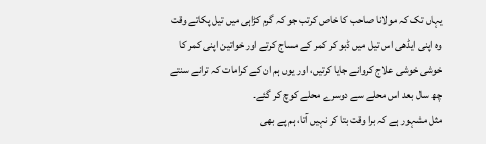یہاں تک کہ مولانا صاحب کا خاص کرتب جو کہ گرم کڑاہی میں تیل پکاتے وقت وہ اپنی ایڈھی اس تیل میں ڈبو کر کمر کے مساج کرتے اور خواتین اپنی کمر کا خوشی خوشی علاج کروانے جایا کرتیں، اور یوں ہم ان کے کرامات کہ ترانے سنتے چھ سال بعد اس محلے سے دوسرے محلے کوچ کر گئے۔
مثل مشہور ہے کہ برا وقت بتا کر نہیں آتا، ہم پے بھی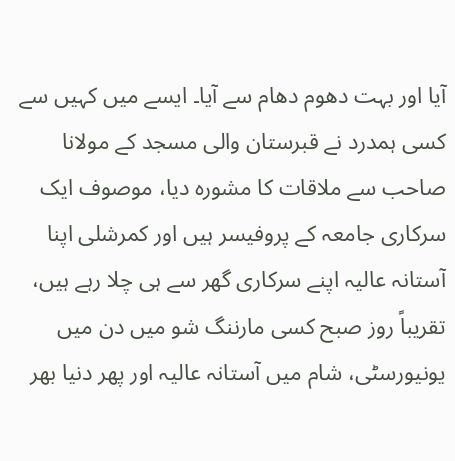آیا اور بہت دھوم دھام سے آیا۔ ایسے میں کہیں سے کسی ہمدرد نے قبرستان والی مسجد کے مولانا صاحب سے ملاقات کا مشورہ دیا، موصوف ایک سرکاری جامعہ کے پروفیسر ہیں اور کمرشلی اپنا آستانہ عالیہ اپنے سرکاری گھر سے ہی چلا رہے ہیں، تقریباً روز صبح کسی مارننگ شو میں دن میں یونیورسٹی، شام میں آستانہ عالیہ اور پھر دنیا بھر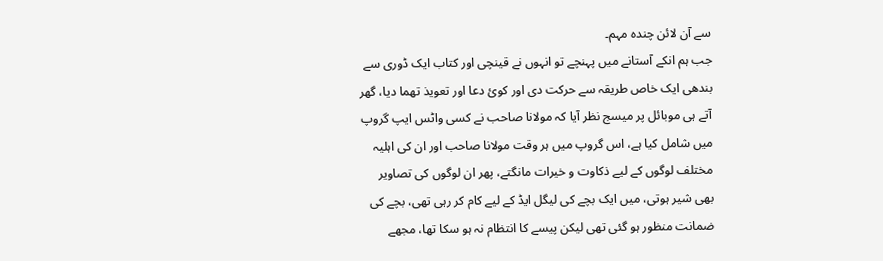سے آن لائن چندہ مہم۔
جب ہم انکے آستانے میں پہنچے تو انہوں نے قینچی اور کتاب ایک ڈوری سے بندھی ایک خاص طریقہ سے حرکت دی اور کوئ دعا اور تعویذ تھما دیا، گھر آتے ہی موبائل پر میسج نظر آیا کہ مولانا صاحب نے کسی واٹس ایپ گروپ میں شامل کیا ہے، اس گروپ میں ہر وقت مولانا صاحب اور ان کی اہلیہ مختلف لوگوں کے لیے ذکاوت و خیرات مانگتے، پھر ان لوگوں کی تصاویر بھی شیر ہوتی، میں ایک بچے کی لیگل ایڈ کے لیے کام کر رہی تھی، بچے کی ضمانت منظور ہو گئی تھی لیکن پیسے کا انتظام نہ ہو سکا تھا، مجھے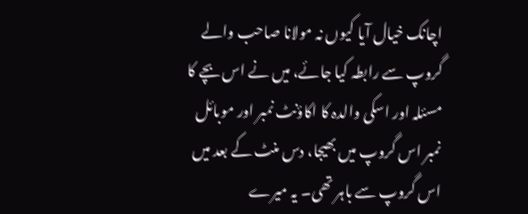اچانک خیال آیا کیوں نہ مولانا صاحب والے گروپ سے رابطہ کیا جائے، میں نے اس بچے کا مسئلہ اور اسکی والدہ کا اکاؤنٹ نمبر اور موبائل نمبر اس گروپ میں بھیجا، دس منٹ کے بعد میں اس گروپ سے باہر تھی۔ یہ میرے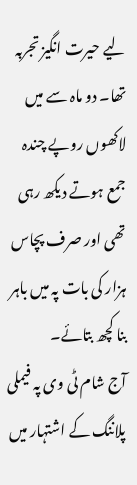لیے حیرت انگیز تجربہ تھا۔ دو ماہ سے میں لاکھوں روپے چندہ جمع ہوتے دیکھ رہی تھی اور صرف پچاس ہزار کی بات پہ میں باہر بنا کچھ بتائے۔
آج شام ٹی وی پہ فیملی پلاننگ کے اشتہار میں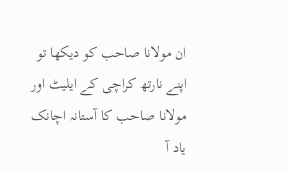ان مولانا صاحب کو دیکھا تو اپنے نارتھ کراچی کے ایلیٹ اور مولانا صاحب کا آستانہ اچانک یاد آ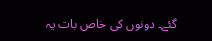گئے۔ دونوں کی خاص بات یہ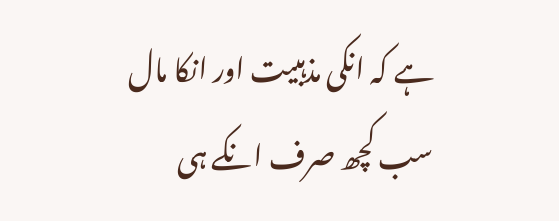ہے کہ انکی مذہبیت اور انکا مال سب کچھ صرف انکے ہی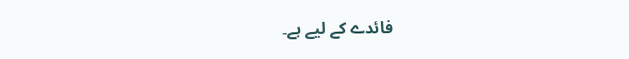فائدے کے لیے ہے۔